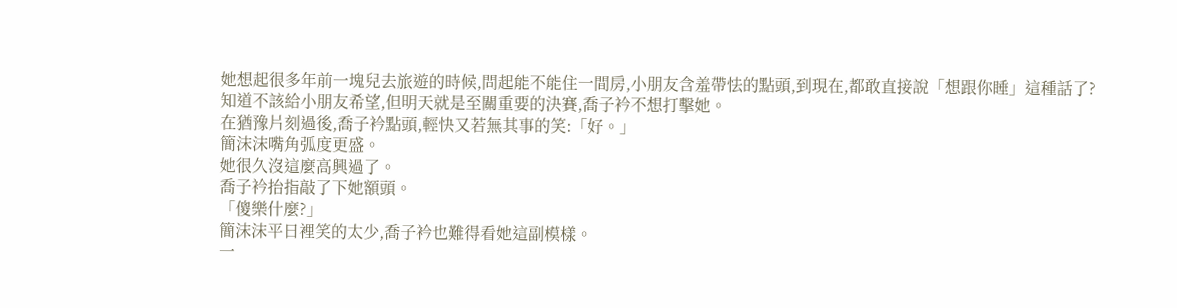她想起很多年前一塊兒去旅遊的時候,問起能不能住一間房,小朋友含羞帶怯的點頭,到現在,都敢直接說「想跟你睡」這種話了?
知道不該給小朋友希望,但明天就是至關重要的決賽,喬子衿不想打擊她。
在猶豫片刻過後,喬子衿點頭,輕快又若無其事的笑:「好。」
簡沫沫嘴角弧度更盛。
她很久沒這麼高興過了。
喬子衿抬指敲了下她額頭。
「傻樂什麼?」
簡沫沫平日裡笑的太少,喬子衿也難得看她這副模樣。
一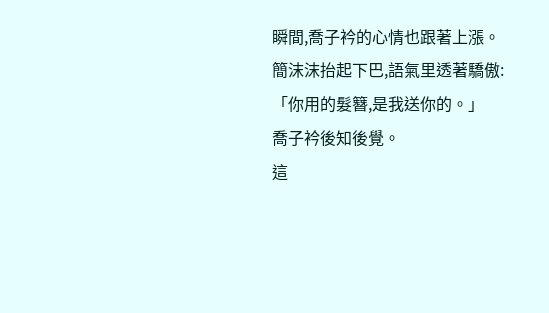瞬間,喬子衿的心情也跟著上漲。
簡沫沫抬起下巴,語氣里透著驕傲:「你用的髮簪,是我送你的。」
喬子衿後知後覺。
這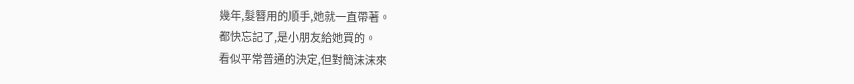幾年,髮簪用的順手,她就一直帶著。
都快忘記了,是小朋友給她買的。
看似平常普通的決定,但對簡沫沫來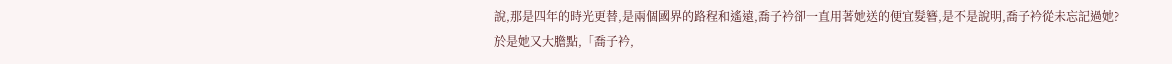說,那是四年的時光更替,是兩個國界的路程和遙遠,喬子衿卻一直用著她送的便宜髮簪,是不是說明,喬子衿從未忘記過她?
於是她又大膽點,「喬子衿,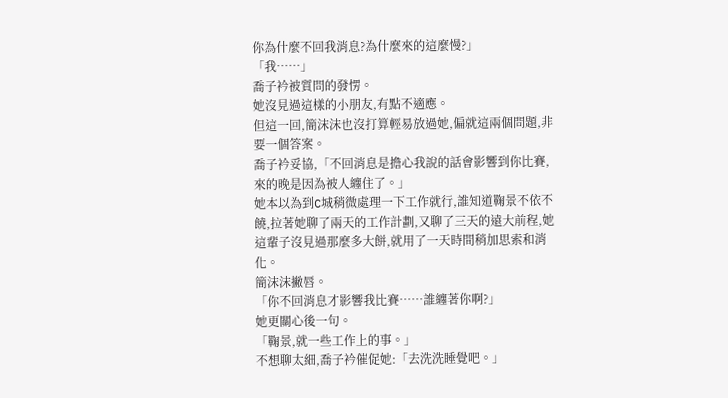你為什麼不回我消息?為什麼來的這麼慢?」
「我……」
喬子衿被質問的發愣。
她沒見過這樣的小朋友,有點不適應。
但這一回,簡沫沫也沒打算輕易放過她,偏就這兩個問題,非要一個答案。
喬子衿妥協,「不回消息是擔心我說的話會影響到你比賽,來的晚是因為被人纏住了。」
她本以為到C城稍微處理一下工作就行,誰知道鞠景不依不饒,拉著她聊了兩天的工作計劃,又聊了三天的遠大前程,她這輩子沒見過那麼多大餅,就用了一天時間稍加思索和消化。
簡沫沫撇唇。
「你不回消息才影響我比賽……誰纏著你啊?」
她更關心後一句。
「鞠景,就一些工作上的事。」
不想聊太細,喬子衿催促她:「去洗洗睡覺吧。」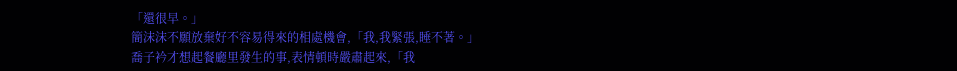「還很早。」
簡沫沫不願放棄好不容易得來的相處機會,「我,我緊張,睡不著。」
喬子衿才想起餐廳里發生的事,表情頓時嚴肅起來,「我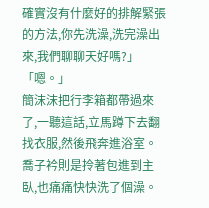確實沒有什麼好的排解緊張的方法,你先洗澡,洗完澡出來,我們聊聊天好嗎?」
「嗯。」
簡沫沫把行李箱都帶過來了,一聽這話,立馬蹲下去翻找衣服,然後飛奔進浴室。
喬子衿則是拎著包進到主臥,也痛痛快快洗了個澡。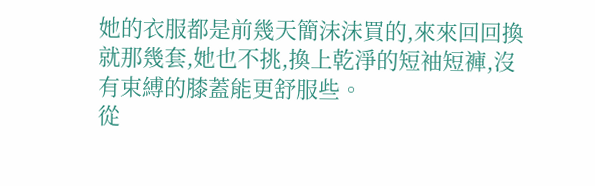她的衣服都是前幾天簡沫沫買的,來來回回換就那幾套,她也不挑,換上乾淨的短袖短褲,沒有束縛的膝蓋能更舒服些。
從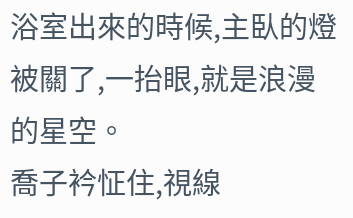浴室出來的時候,主臥的燈被關了,一抬眼,就是浪漫的星空。
喬子衿怔住,視線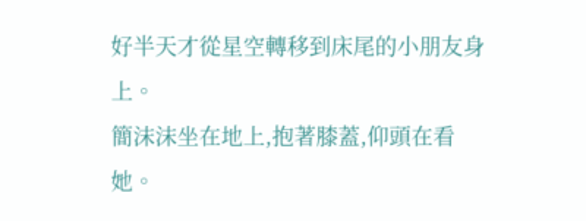好半天才從星空轉移到床尾的小朋友身上。
簡沫沫坐在地上,抱著膝蓋,仰頭在看她。